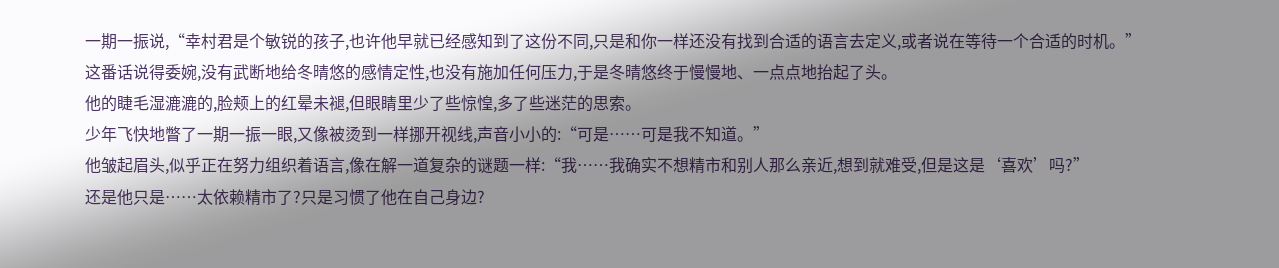一期一振说,“幸村君是个敏锐的孩子,也许他早就已经感知到了这份不同,只是和你一样还没有找到合适的语言去定义,或者说在等待一个合适的时机。”
这番话说得委婉,没有武断地给冬晴悠的感情定性,也没有施加任何压力,于是冬晴悠终于慢慢地、一点点地抬起了头。
他的睫毛湿漉漉的,脸颊上的红晕未褪,但眼睛里少了些惊惶,多了些迷茫的思索。
少年飞快地瞥了一期一振一眼,又像被烫到一样挪开视线,声音小小的:“可是……可是我不知道。”
他皱起眉头,似乎正在努力组织着语言,像在解一道复杂的谜题一样:“我……我确实不想精市和别人那么亲近,想到就难受,但是这是‘喜欢’吗?”
还是他只是……太依赖精市了?只是习惯了他在自己身边?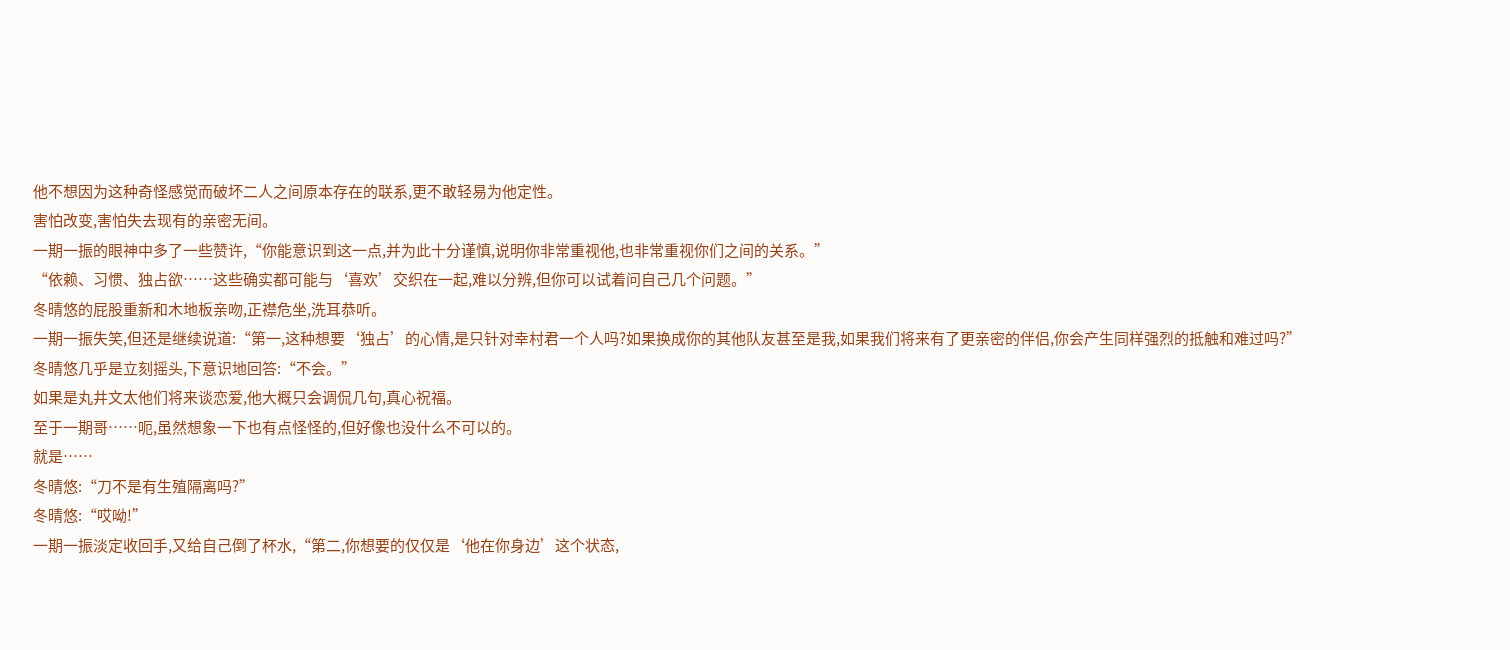他不想因为这种奇怪感觉而破坏二人之间原本存在的联系,更不敢轻易为他定性。
害怕改变,害怕失去现有的亲密无间。
一期一振的眼神中多了一些赞许,“你能意识到这一点,并为此十分谨慎,说明你非常重视他,也非常重视你们之间的关系。”
“依赖、习惯、独占欲……这些确实都可能与‘喜欢’交织在一起,难以分辨,但你可以试着问自己几个问题。”
冬晴悠的屁股重新和木地板亲吻,正襟危坐,洗耳恭听。
一期一振失笑,但还是继续说道:“第一,这种想要‘独占’的心情,是只针对幸村君一个人吗?如果换成你的其他队友甚至是我,如果我们将来有了更亲密的伴侣,你会产生同样强烈的抵触和难过吗?”
冬晴悠几乎是立刻摇头,下意识地回答:“不会。”
如果是丸井文太他们将来谈恋爱,他大概只会调侃几句,真心祝福。
至于一期哥……呃,虽然想象一下也有点怪怪的,但好像也没什么不可以的。
就是……
冬晴悠:“刀不是有生殖隔离吗?”
冬晴悠:“哎呦!”
一期一振淡定收回手,又给自己倒了杯水,“第二,你想要的仅仅是‘他在你身边’这个状态,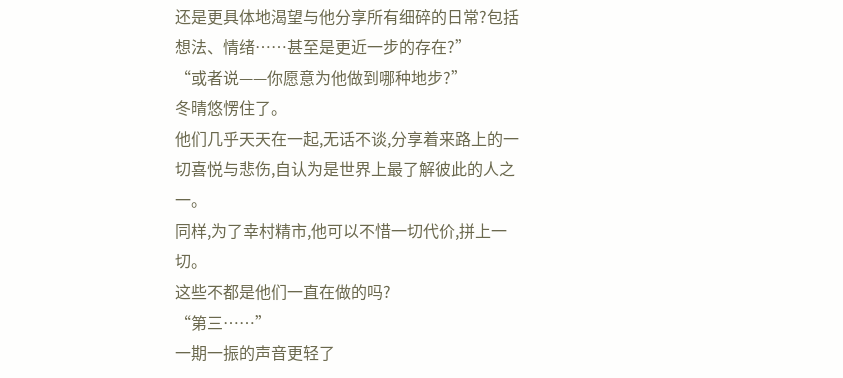还是更具体地渴望与他分享所有细碎的日常?包括想法、情绪……甚至是更近一步的存在?”
“或者说——你愿意为他做到哪种地步?”
冬晴悠愣住了。
他们几乎天天在一起,无话不谈,分享着来路上的一切喜悦与悲伤,自认为是世界上最了解彼此的人之一。
同样,为了幸村精市,他可以不惜一切代价,拼上一切。
这些不都是他们一直在做的吗?
“第三……”
一期一振的声音更轻了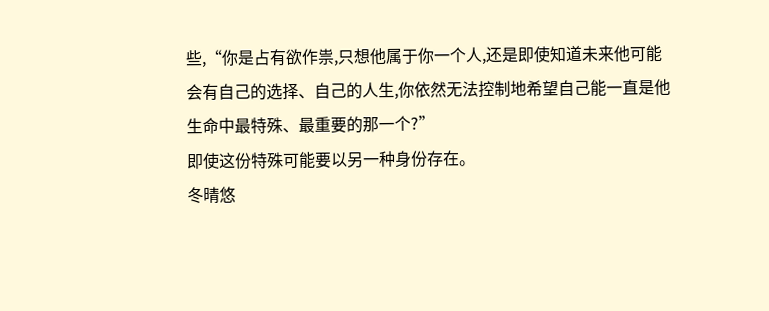些,“你是占有欲作祟,只想他属于你一个人,还是即使知道未来他可能会有自己的选择、自己的人生,你依然无法控制地希望自己能一直是他生命中最特殊、最重要的那一个?”
即使这份特殊可能要以另一种身份存在。
冬晴悠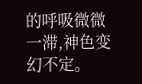的呼吸微微一滞,神色变幻不定。